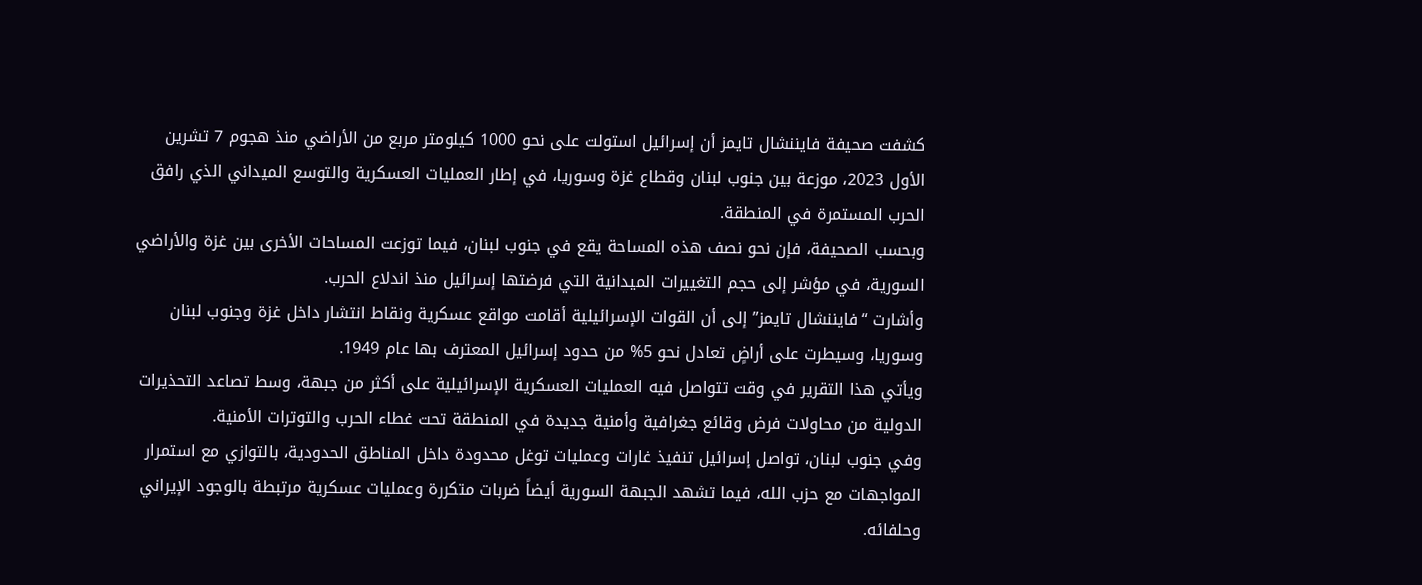كشفت صحيفة فايننشال تايمز أن إسرائيل استولت على نحو 1000 كيلومتر مربع من الأراضي منذ هجوم 7 تشرين الأول 2023، موزعة بين جنوب لبنان وقطاع غزة وسوريا، في إطار العمليات العسكرية والتوسع الميداني الذي رافق الحرب المستمرة في المنطقة.
وبحسب الصحيفة، فإن نحو نصف هذه المساحة يقع في جنوب لبنان، فيما توزعت المساحات الأخرى بين غزة والأراضي السورية، في مؤشر إلى حجم التغييرات الميدانية التي فرضتها إسرائيل منذ اندلاع الحرب.
وأشارت “فايننشال تايمز” إلى أن القوات الإسرائيلية أقامت مواقع عسكرية ونقاط انتشار داخل غزة وجنوب لبنان وسوريا، وسيطرت على أراضٍ تعادل نحو 5% من حدود إسرائيل المعترف بها عام 1949.
ويأتي هذا التقرير في وقت تتواصل فيه العمليات العسكرية الإسرائيلية على أكثر من جبهة، وسط تصاعد التحذيرات الدولية من محاولات فرض وقائع جغرافية وأمنية جديدة في المنطقة تحت غطاء الحرب والتوترات الأمنية.
وفي جنوب لبنان، تواصل إسرائيل تنفيذ غارات وعمليات توغل محدودة داخل المناطق الحدودية، بالتوازي مع استمرار المواجهات مع حزب الله، فيما تشهد الجبهة السورية أيضاً ضربات متكررة وعمليات عسكرية مرتبطة بالوجود الإيراني وحلفائه.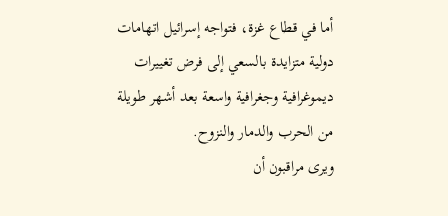أما في قطاع غزة، فتواجه إسرائيل اتهامات دولية متزايدة بالسعي إلى فرض تغييرات ديموغرافية وجغرافية واسعة بعد أشهر طويلة من الحرب والدمار والنزوح.
ويرى مراقبون أن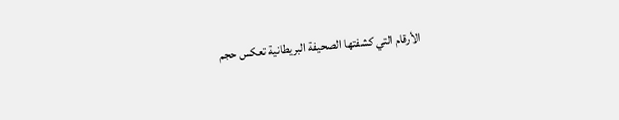الأرقام التي كشفتها الصحيفة البريطانية تعكس حجم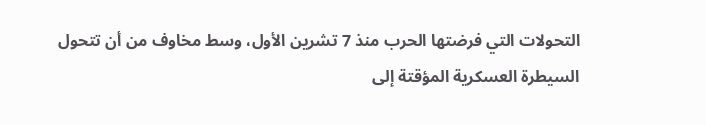التحولات التي فرضتها الحرب منذ 7 تشرين الأول، وسط مخاوف من أن تتحول السيطرة العسكرية المؤقتة إلى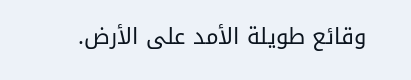وقائع طويلة الأمد على الأرض.